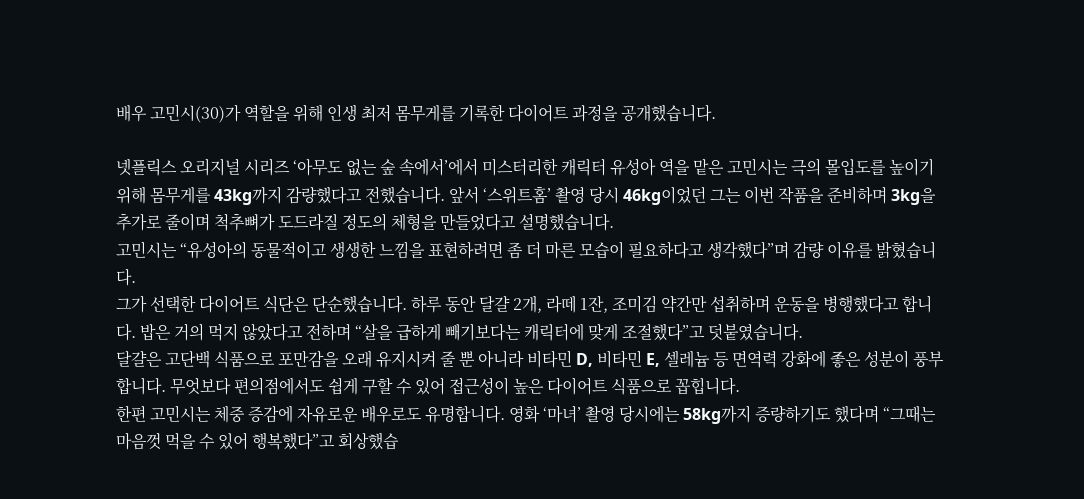배우 고민시(30)가 역할을 위해 인생 최저 몸무게를 기록한 다이어트 과정을 공개했습니다.

넷플릭스 오리지널 시리즈 ‘아무도 없는 숲 속에서’에서 미스터리한 캐릭터 유성아 역을 맡은 고민시는 극의 몰입도를 높이기 위해 몸무게를 43kg까지 감량했다고 전했습니다. 앞서 ‘스위트홈’ 촬영 당시 46kg이었던 그는 이번 작품을 준비하며 3kg을 추가로 줄이며 척추뼈가 도드라질 정도의 체형을 만들었다고 설명했습니다.
고민시는 “유성아의 동물적이고 생생한 느낌을 표현하려면 좀 더 마른 모습이 필요하다고 생각했다”며 감량 이유를 밝혔습니다.
그가 선택한 다이어트 식단은 단순했습니다. 하루 동안 달걀 2개, 라떼 1잔, 조미김 약간만 섭취하며 운동을 병행했다고 합니다. 밥은 거의 먹지 않았다고 전하며 “살을 급하게 빼기보다는 캐릭터에 맞게 조절했다”고 덧붙였습니다.
달걀은 고단백 식품으로 포만감을 오래 유지시켜 줄 뿐 아니라 비타민 D, 비타민 E, 셀레늄 등 면역력 강화에 좋은 성분이 풍부합니다. 무엇보다 편의점에서도 쉽게 구할 수 있어 접근성이 높은 다이어트 식품으로 꼽힙니다.
한편 고민시는 체중 증감에 자유로운 배우로도 유명합니다. 영화 ‘마녀’ 촬영 당시에는 58kg까지 증량하기도 했다며 “그때는 마음껏 먹을 수 있어 행복했다”고 회상했습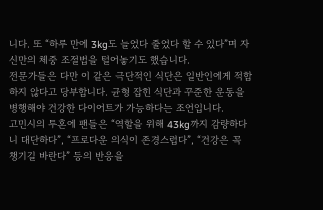니다. 또 “하루 만에 3kg도 늘었다 줄었다 할 수 있다”며 자신만의 체중 조절법을 털어놓기도 했습니다.
전문가들은 다만 이 같은 극단적인 식단은 일반인에게 적합하지 않다고 당부합니다. 균형 잡힌 식단과 꾸준한 운동을 병행해야 건강한 다이어트가 가능하다는 조언입니다.
고민시의 투혼에 팬들은 “역할을 위해 43kg까지 감량하다니 대단하다”, “프로다운 의식이 존경스럽다”, “건강은 꼭 챙기길 바란다” 등의 반응을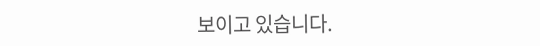보이고 있습니다.